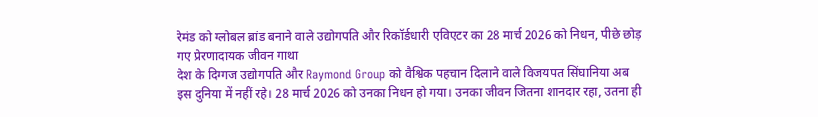रेमंड को ग्लोबल ब्रांड बनाने वाले उद्योगपति और रिकॉर्डधारी एविएटर का 28 मार्च 2026 को निधन, पीछे छोड़ गए प्रेरणादायक जीवन गाथा
देश के दिग्गज उद्योगपति और Raymond Group को वैश्विक पहचान दिलाने वाले विजयपत सिंघानिया अब इस दुनिया में नहीं रहे। 28 मार्च 2026 को उनका निधन हो गया। उनका जीवन जितना शानदार रहा, उतना ही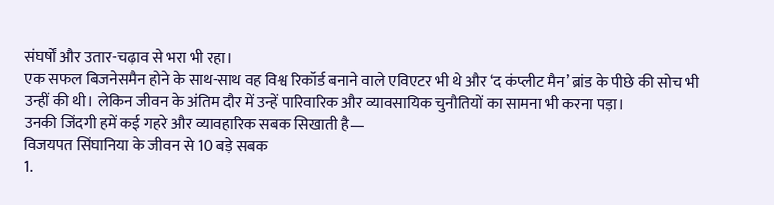संघर्षों और उतार-चढ़ाव से भरा भी रहा।
एक सफल बिजनेसमैन होने के साथ-साथ वह विश्व रिकॉर्ड बनाने वाले एविएटर भी थे और ‘द कंप्लीट मैन’ ब्रांड के पीछे की सोच भी उन्हीं की थी। लेकिन जीवन के अंतिम दौर में उन्हें पारिवारिक और व्यावसायिक चुनौतियों का सामना भी करना पड़ा।
उनकी जिंदगी हमें कई गहरे और व्यावहारिक सबक सिखाती है—
विजयपत सिंघानिया के जीवन से 10 बड़े सबक
1.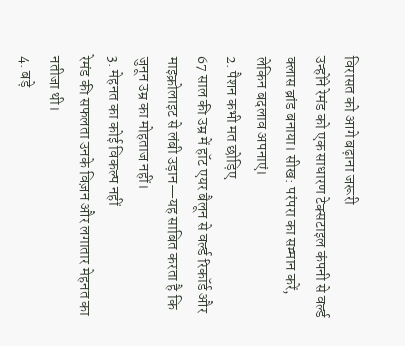विरासत को आगे बढ़ाना जरूरी
उन्होंने रेमंड को एक साधारण टेक्सटाइल कंपनी से वर्ल्ड क्लास ब्रांड बनाया। सीख: परंपरा का सम्मान करें, लेकिन बदलाव अपनाएं।
2. पैशन कभी मत छोड़िए
67 साल की उम्र में हॉट एयर बैलून से वर्ल्ड रिकॉर्ड और माइक्रोलाइट से लंबी उड़ान—यह साबित करता है कि जुनून उम्र का मोहताज नहीं।
3. मेहनत का कोई विकल्प नहीं
रेमंड की सफलता उनके विज़न और लगातार मेहनत का नतीजा थी।
4. बड़े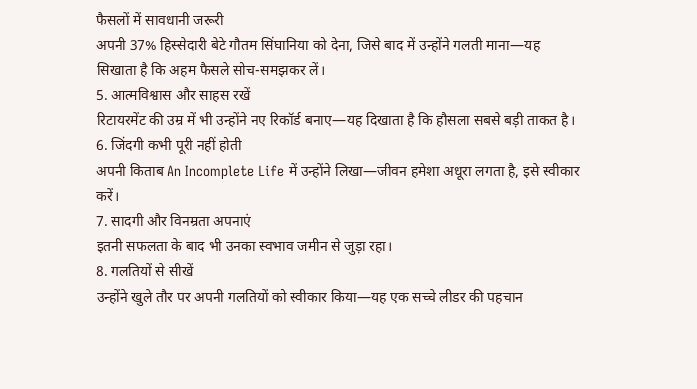फैसलों में सावधानी जरूरी
अपनी 37% हिस्सेदारी बेटे गौतम सिंघानिया को देना, जिसे बाद में उन्होंने गलती माना—यह सिखाता है कि अहम फैसले सोच-समझकर लें।
5. आत्मविश्वास और साहस रखें
रिटायरमेंट की उम्र में भी उन्होंने नए रिकॉर्ड बनाए—यह दिखाता है कि हौसला सबसे बड़ी ताकत है।
6. जिंदगी कभी पूरी नहीं होती
अपनी किताब An Incomplete Life में उन्होंने लिखा—जीवन हमेशा अधूरा लगता है, इसे स्वीकार करें।
7. सादगी और विनम्रता अपनाएं
इतनी सफलता के बाद भी उनका स्वभाव जमीन से जुड़ा रहा।
8. गलतियों से सीखें
उन्होंने खुले तौर पर अपनी गलतियों को स्वीकार किया—यह एक सच्चे लीडर की पहचान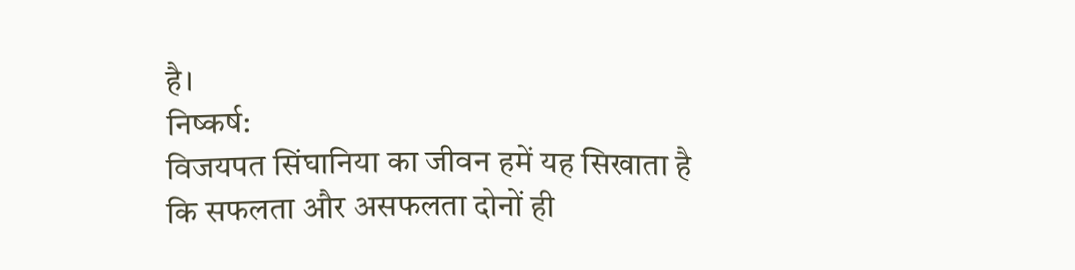है।
निष्कर्ष:
विजयपत सिंघानिया का जीवन हमें यह सिखाता है कि सफलता और असफलता दोनों ही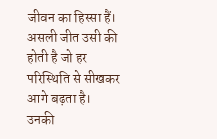जीवन का हिस्सा हैं। असली जीत उसी की होती है जो हर परिस्थिति से सीखकर आगे बढ़ता है।
उनकी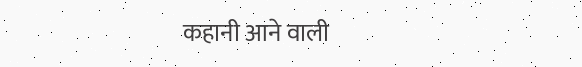कहानी आने वाली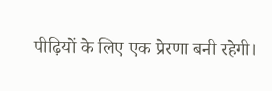पीढ़ियों के लिए एक प्रेरणा बनी रहेगी।